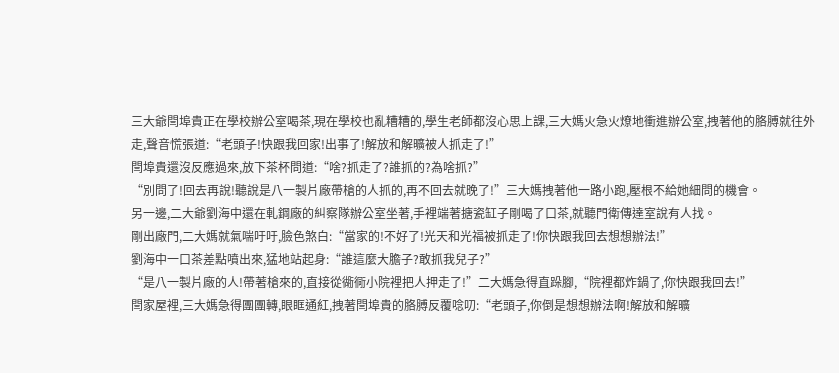三大爺閆埠貴正在學校辦公室喝茶,現在學校也亂糟糟的,學生老師都沒心思上課,三大媽火急火燎地衝進辦公室,拽著他的胳膊就往外走,聲音慌張道:“老頭子!快跟我回家!出事了!解放和解曠被人抓走了!”
閆埠貴還沒反應過來,放下茶杯問道:“啥?抓走了?誰抓的?為啥抓?”
“別問了!回去再說!聽說是八一製片廠帶槍的人抓的,再不回去就晚了!”三大媽拽著他一路小跑,壓根不給她細問的機會。
另一邊,二大爺劉海中還在軋鋼廠的糾察隊辦公室坐著,手裡端著搪瓷缸子剛喝了口茶,就聽門衛傳達室說有人找。
剛出廠門,二大媽就氣喘吁吁,臉色煞白:“當家的!不好了!光天和光福被抓走了!你快跟我回去想想辦法!”
劉海中一口茶差點噴出來,猛地站起身:“誰這麼大膽子?敢抓我兒子?”
“是八一製片廠的人!帶著槍來的,直接從衚衕小院裡把人押走了!”二大媽急得直跺腳,“院裡都炸鍋了,你快跟我回去!”
閆家屋裡,三大媽急得團團轉,眼眶通紅,拽著閆埠貴的胳膊反覆唸叨:“老頭子,你倒是想想辦法啊!解放和解曠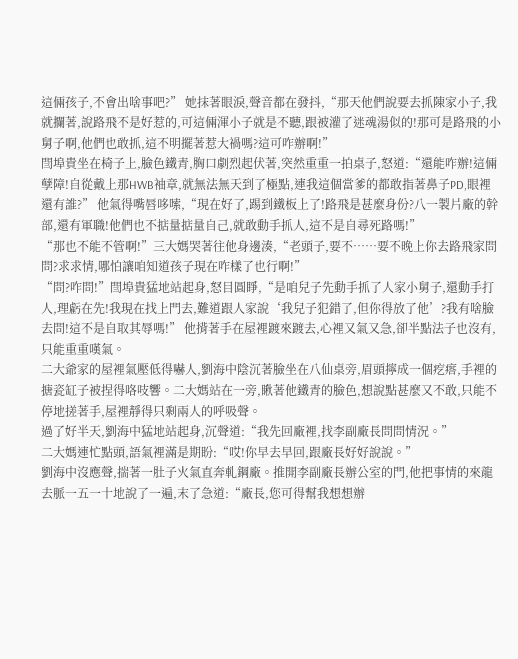這倆孩子,不會出啥事吧?” 她抹著眼淚,聲音都在發抖,“那天他們說要去抓陳家小子,我就攔著,說路飛不是好惹的,可這倆渾小子就是不聽,跟被灌了迷魂湯似的!那可是路飛的小舅子啊,他們也敢抓,這不明擺著惹大禍嗎?這可咋辦啊!”
閆埠貴坐在椅子上,臉色鐵青,胸口劇烈起伏著,突然重重一拍桌子,怒道:“還能咋辦!這倆孽障!自從戴上那HWB袖章,就無法無天到了極點,連我這個當爹的都敢指著鼻子PD,眼裡還有誰?” 他氣得嘴唇哆嗦,“現在好了,踢到鐵板上了!路飛是甚麼身份?八一製片廠的幹部,還有軍職!他們也不掂量掂量自己,就敢動手抓人,這不是自尋死路嗎!”
“那也不能不管啊!”三大媽哭著往他身邊湊,“老頭子,要不……要不晚上你去路飛家問問?求求情,哪怕讓咱知道孩子現在咋樣了也行啊!”
“問?咋問!”閆埠貴猛地站起身,怒目圓睜,“是咱兒子先動手抓了人家小舅子,還動手打人,理虧在先!我現在找上門去,難道跟人家說‘我兒子犯錯了,但你得放了他’?我有啥臉去問!這不是自取其辱嗎!” 他揹著手在屋裡踱來踱去,心裡又氣又急,卻半點法子也沒有,只能重重嘆氣。
二大爺家的屋裡氣壓低得嚇人,劉海中陰沉著臉坐在八仙桌旁,眉頭擰成一個疙瘩,手裡的搪瓷缸子被捏得咯吱響。二大媽站在一旁,瞅著他鐵青的臉色,想說點甚麼又不敢,只能不停地搓著手,屋裡靜得只剩兩人的呼吸聲。
過了好半天,劉海中猛地站起身,沉聲道:“我先回廠裡,找李副廠長問問情況。”
二大媽連忙點頭,語氣裡滿是期盼:“哎!你早去早回,跟廠長好好說說。”
劉海中沒應聲,揣著一肚子火氣直奔軋鋼廠。推開李副廠長辦公室的門,他把事情的來龍去脈一五一十地說了一遍,末了急道:“廠長,您可得幫我想想辦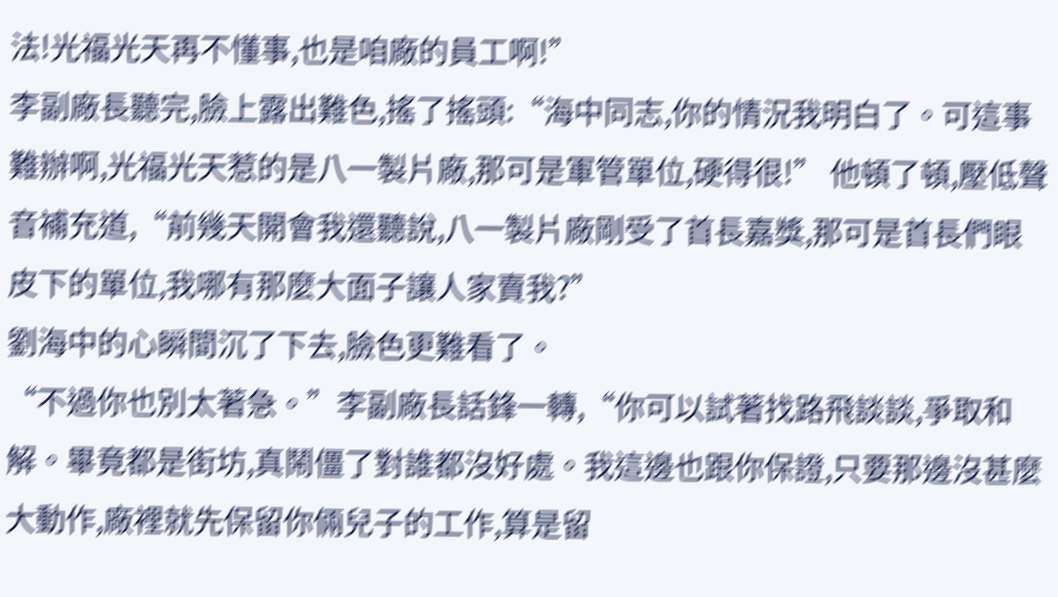法!光福光天再不懂事,也是咱廠的員工啊!”
李副廠長聽完,臉上露出難色,搖了搖頭:“海中同志,你的情況我明白了。可這事難辦啊,光福光天惹的是八一製片廠,那可是軍管單位,硬得很!” 他頓了頓,壓低聲音補充道,“前幾天開會我還聽說,八一製片廠剛受了首長嘉獎,那可是首長們眼皮下的單位,我哪有那麼大面子讓人家賣我?”
劉海中的心瞬間沉了下去,臉色更難看了。
“不過你也別太著急。”李副廠長話鋒一轉,“你可以試著找路飛談談,爭取和解。畢竟都是街坊,真鬧僵了對誰都沒好處。我這邊也跟你保證,只要那邊沒甚麼大動作,廠裡就先保留你倆兒子的工作,算是留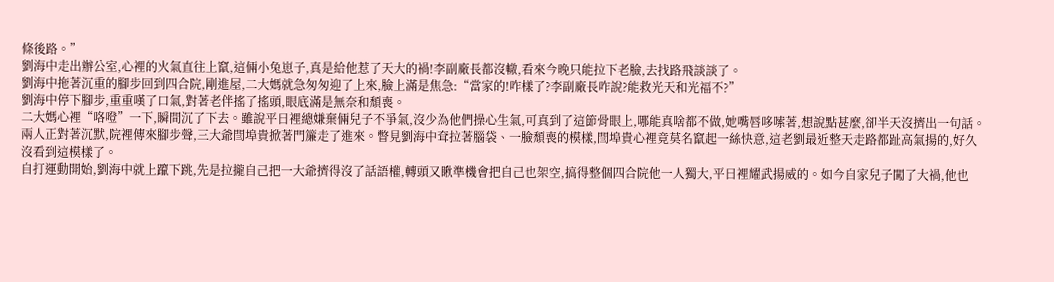條後路。”
劉海中走出辦公室,心裡的火氣直往上竄,這倆小兔崽子,真是給他惹了天大的禍!李副廠長都沒轍,看來今晚只能拉下老臉,去找路飛談談了。
劉海中拖著沉重的腳步回到四合院,剛進屋,二大媽就急匆匆迎了上來,臉上滿是焦急:“當家的!咋樣了?李副廠長咋說?能救光天和光福不?”
劉海中停下腳步,重重嘆了口氣,對著老伴搖了搖頭,眼底滿是無奈和頹喪。
二大媽心裡“咯噔”一下,瞬間沉了下去。雖說平日裡總嫌棄倆兒子不爭氣,沒少為他們操心生氣,可真到了這節骨眼上,哪能真啥都不做,她嘴唇哆嗦著,想說點甚麼,卻半天沒擠出一句話。
兩人正對著沉默,院裡傳來腳步聲,三大爺閆埠貴掀著門簾走了進來。瞥見劉海中耷拉著腦袋、一臉頹喪的模樣,閆埠貴心裡竟莫名竄起一絲快意,這老劉最近整天走路都趾高氣揚的,好久沒看到這模樣了。
自打運動開始,劉海中就上躥下跳,先是拉攏自己把一大爺擠得沒了話語權,轉頭又瞅準機會把自己也架空,搞得整個四合院他一人獨大,平日裡耀武揚威的。如今自家兒子闖了大禍,他也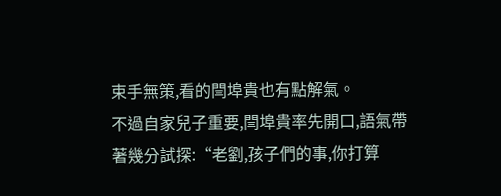束手無策,看的閆埠貴也有點解氣。
不過自家兒子重要,閆埠貴率先開口,語氣帶著幾分試探:“老劉,孩子們的事,你打算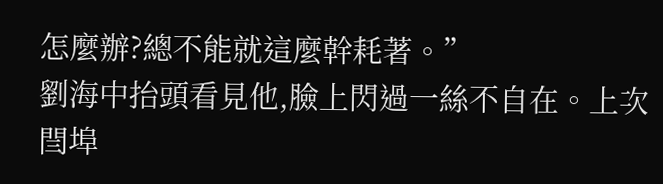怎麼辦?總不能就這麼幹耗著。”
劉海中抬頭看見他,臉上閃過一絲不自在。上次閆埠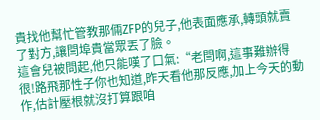貴找他幫忙管教那倆ZFP的兒子,他表面應承,轉頭就賣了對方,讓閆埠貴當眾丟了臉。
這會兒被問起,他只能嘆了口氣:“老閆啊,這事難辦得很!路飛那性子你也知道,昨天看他那反應,加上今天的動作,估計壓根就沒打算跟咱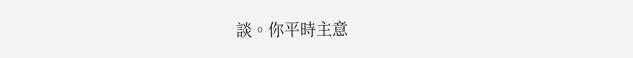談。你平時主意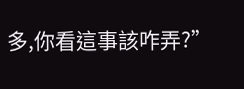多,你看這事該咋弄?”